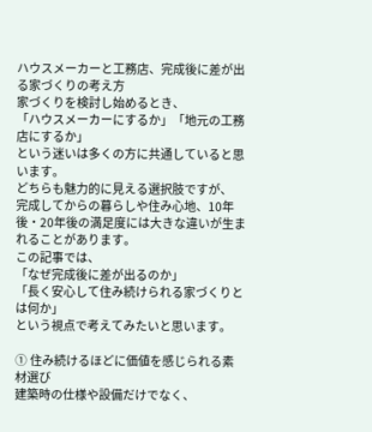ハウスメーカーと工務店、完成後に差が出る家づくりの考え方
家づくりを検討し始めるとき、
「ハウスメーカーにするか」「地元の工務店にするか」
という迷いは多くの方に共通していると思います。
どちらも魅力的に見える選択肢ですが、
完成してからの暮らしや住み心地、10年後・20年後の満足度には大きな違いが生まれることがあります。
この記事では、
「なぜ完成後に差が出るのか」
「長く安心して住み続けられる家づくりとは何か」
という視点で考えてみたいと思います。

① 住み続けるほどに価値を感じられる素材選び
建築時の仕様や設備だけでなく、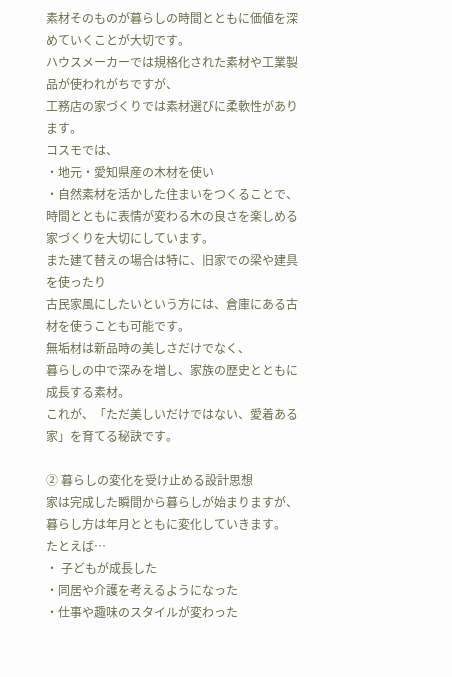素材そのものが暮らしの時間とともに価値を深めていくことが大切です。
ハウスメーカーでは規格化された素材や工業製品が使われがちですが、
工務店の家づくりでは素材選びに柔軟性があります。
コスモでは、
・地元・愛知県産の木材を使い
・自然素材を活かした住まいをつくることで、
時間とともに表情が変わる木の良さを楽しめる家づくりを大切にしています。
また建て替えの場合は特に、旧家での梁や建具を使ったり
古民家風にしたいという方には、倉庫にある古材を使うことも可能です。
無垢材は新品時の美しさだけでなく、
暮らしの中で深みを増し、家族の歴史とともに成長する素材。
これが、「ただ美しいだけではない、愛着ある家」を育てる秘訣です。

② 暮らしの変化を受け止める設計思想
家は完成した瞬間から暮らしが始まりますが、
暮らし方は年月とともに変化していきます。
たとえば…
・ 子どもが成長した
・同居や介護を考えるようになった
・仕事や趣味のスタイルが変わった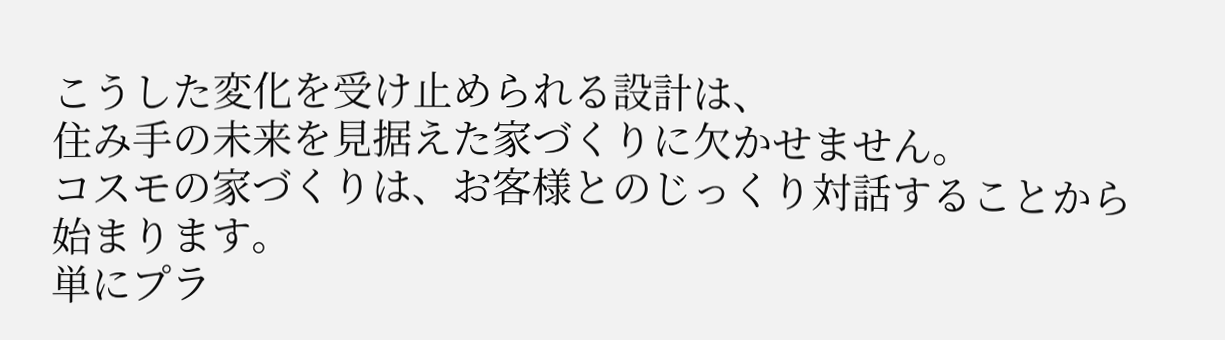こうした変化を受け止められる設計は、
住み手の未来を見据えた家づくりに欠かせません。
コスモの家づくりは、お客様とのじっくり対話することから始まります。
単にプラ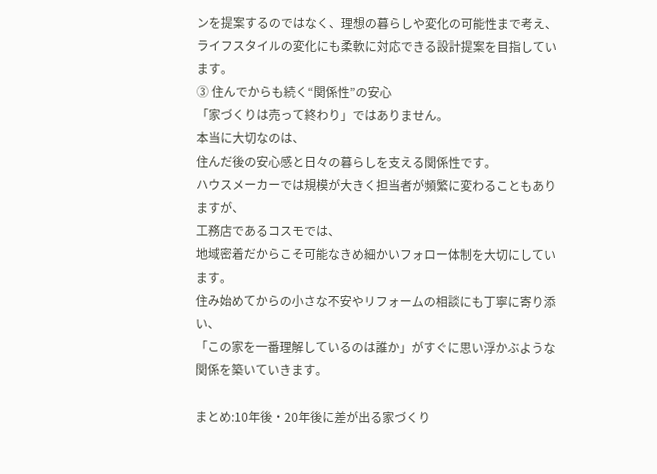ンを提案するのではなく、理想の暮らしや変化の可能性まで考え、
ライフスタイルの変化にも柔軟に対応できる設計提案を目指しています。
③ 住んでからも続く“関係性”の安心
「家づくりは売って終わり」ではありません。
本当に大切なのは、
住んだ後の安心感と日々の暮らしを支える関係性です。
ハウスメーカーでは規模が大きく担当者が頻繁に変わることもありますが、
工務店であるコスモでは、
地域密着だからこそ可能なきめ細かいフォロー体制を大切にしています。
住み始めてからの小さな不安やリフォームの相談にも丁寧に寄り添い、
「この家を一番理解しているのは誰か」がすぐに思い浮かぶような関係を築いていきます。

まとめ:10年後・20年後に差が出る家づくり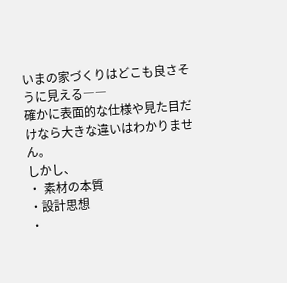いまの家づくりはどこも良さそうに見える――
確かに表面的な仕様や見た目だけなら大きな違いはわかりません。
しかし、
・ 素材の本質
・設計思想
・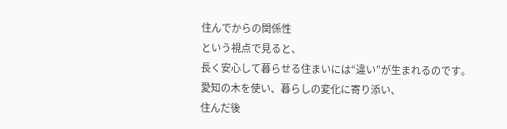住んでからの関係性
という視点で見ると、
長く安心して暮らせる住まいには“違い”が生まれるのです。
愛知の木を使い、暮らしの変化に寄り添い、
住んだ後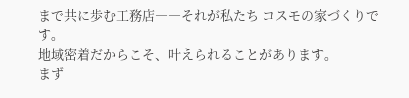まで共に歩む工務店――それが私たち コスモの家づくりです。
地域密着だからこそ、叶えられることがあります。
まず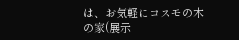は、お気軽にコスモの木の家(展示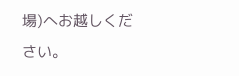場)へお越しください。